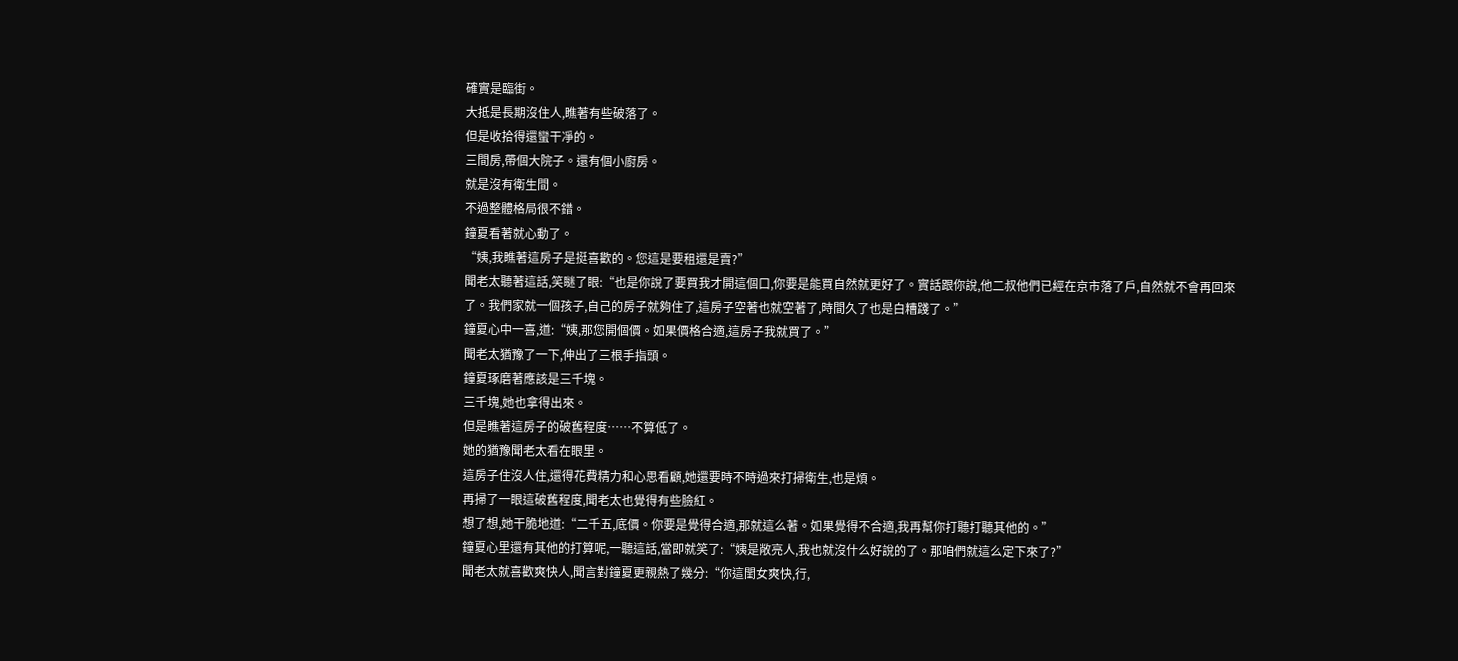確實是臨街。
大抵是長期沒住人,瞧著有些破落了。
但是收拾得還蠻干凈的。
三間房,帶個大院子。還有個小廚房。
就是沒有衛生間。
不過整體格局很不錯。
鐘夏看著就心動了。
“姨,我瞧著這房子是挺喜歡的。您這是要租還是賣?”
聞老太聽著這話,笑瞇了眼:“也是你說了要買我才開這個口,你要是能買自然就更好了。實話跟你說,他二叔他們已經在京市落了戶,自然就不會再回來了。我們家就一個孩子,自己的房子就夠住了,這房子空著也就空著了,時間久了也是白糟踐了。”
鐘夏心中一喜,道:“姨,那您開個價。如果價格合適,這房子我就買了。”
聞老太猶豫了一下,伸出了三根手指頭。
鐘夏琢磨著應該是三千塊。
三千塊,她也拿得出來。
但是瞧著這房子的破舊程度……不算低了。
她的猶豫聞老太看在眼里。
這房子住沒人住,還得花費精力和心思看顧,她還要時不時過來打掃衛生,也是煩。
再掃了一眼這破舊程度,聞老太也覺得有些臉紅。
想了想,她干脆地道:“二千五,底價。你要是覺得合適,那就這么著。如果覺得不合適,我再幫你打聽打聽其他的。”
鐘夏心里還有其他的打算呢,一聽這話,當即就笑了:“姨是敞亮人,我也就沒什么好說的了。那咱們就這么定下來了?”
聞老太就喜歡爽快人,聞言對鐘夏更親熱了幾分:“你這閨女爽快,行,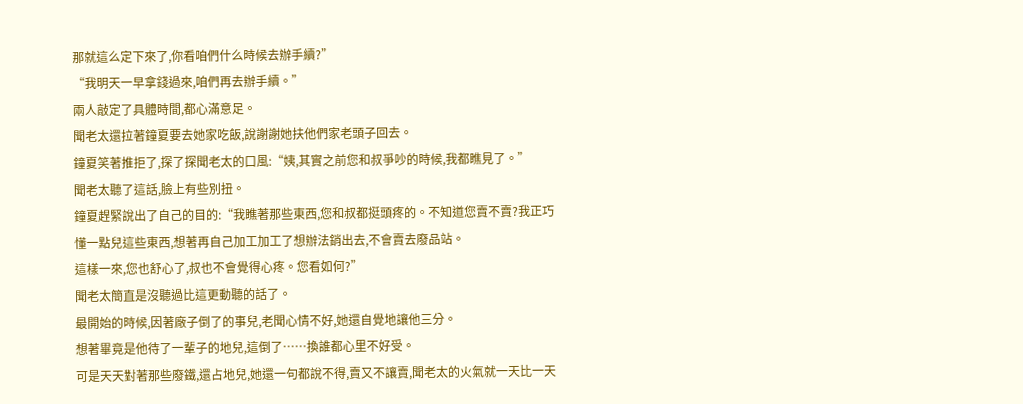那就這么定下來了,你看咱們什么時候去辦手續?”
“我明天一早拿錢過來,咱們再去辦手續。”
兩人敲定了具體時間,都心滿意足。
聞老太還拉著鐘夏要去她家吃飯,說謝謝她扶他們家老頭子回去。
鐘夏笑著推拒了,探了探聞老太的口風:“姨,其實之前您和叔爭吵的時候,我都瞧見了。”
聞老太聽了這話,臉上有些別扭。
鐘夏趕緊說出了自己的目的:“我瞧著那些東西,您和叔都挺頭疼的。不知道您賣不賣?我正巧懂一點兒這些東西,想著再自己加工加工了想辦法銷出去,不會賣去廢品站。
這樣一來,您也舒心了,叔也不會覺得心疼。您看如何?”
聞老太簡直是沒聽過比這更動聽的話了。
最開始的時候,因著廠子倒了的事兒,老聞心情不好,她還自覺地讓他三分。
想著畢竟是他待了一輩子的地兒,這倒了……換誰都心里不好受。
可是天天對著那些廢鐵,還占地兒,她還一句都說不得,賣又不讓賣,聞老太的火氣就一天比一天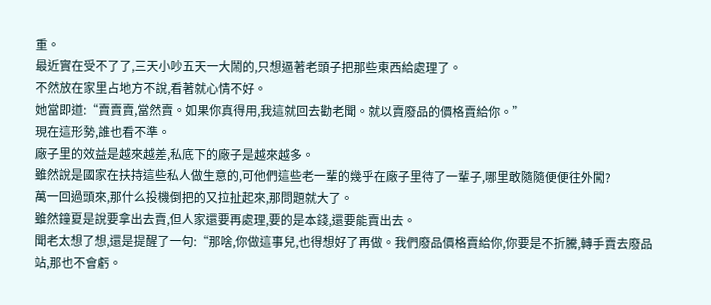重。
最近實在受不了了,三天小吵五天一大鬧的,只想逼著老頭子把那些東西給處理了。
不然放在家里占地方不說,看著就心情不好。
她當即道:“賣賣賣,當然賣。如果你真得用,我這就回去勸老聞。就以賣廢品的價格賣給你。”
現在這形勢,誰也看不準。
廠子里的效益是越來越差,私底下的廠子是越來越多。
雖然說是國家在扶持這些私人做生意的,可他們這些老一輩的幾乎在廠子里待了一輩子,哪里敢隨隨便便往外闖?
萬一回過頭來,那什么投機倒把的又拉扯起來,那問題就大了。
雖然鐘夏是說要拿出去賣,但人家還要再處理,要的是本錢,還要能賣出去。
聞老太想了想,還是提醒了一句:“那啥,你做這事兒,也得想好了再做。我們廢品價格賣給你,你要是不折騰,轉手賣去廢品站,那也不會虧。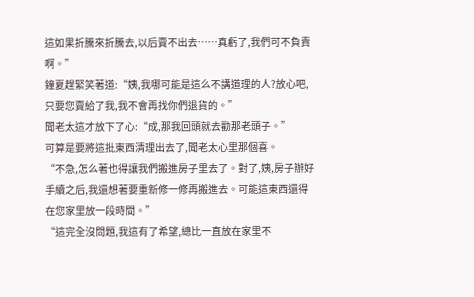這如果折騰來折騰去,以后賣不出去……真虧了,我們可不負責啊。”
鐘夏趕緊笑著道:“姨,我哪可能是這么不講道理的人?放心吧,只要您賣給了我,我不會再找你們退貨的。”
聞老太這才放下了心:“成,那我回頭就去勸那老頭子。”
可算是要將這批東西清理出去了,聞老太心里那個喜。
“不急,怎么著也得讓我們搬進房子里去了。對了,姨,房子辦好手續之后,我還想著要重新修一修再搬進去。可能這東西還得在您家里放一段時間。”
“這完全沒問題,我這有了希望,總比一直放在家里不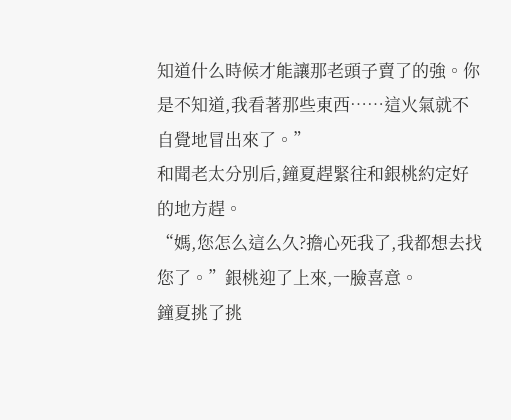知道什么時候才能讓那老頭子賣了的強。你是不知道,我看著那些東西……這火氣就不自覺地冒出來了。”
和聞老太分別后,鐘夏趕緊往和銀桃約定好的地方趕。
“媽,您怎么這么久?擔心死我了,我都想去找您了。”銀桃迎了上來,一臉喜意。
鐘夏挑了挑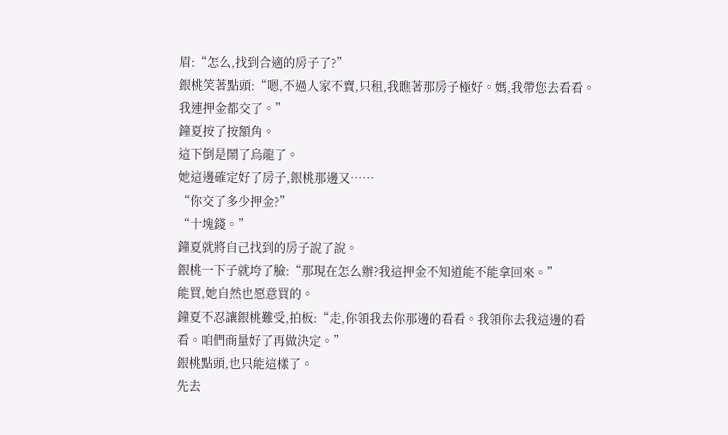眉:“怎么,找到合適的房子了?”
銀桃笑著點頭:“嗯,不過人家不賣,只租,我瞧著那房子極好。媽,我帶您去看看。我連押金都交了。”
鐘夏按了按額角。
這下倒是鬧了烏龍了。
她這邊確定好了房子,銀桃那邊又……
“你交了多少押金?”
“十塊錢。”
鐘夏就將自己找到的房子說了說。
銀桃一下子就垮了臉:“那現在怎么辦?我這押金不知道能不能拿回來。”
能買,她自然也愿意買的。
鐘夏不忍讓銀桃難受,拍板:“走,你領我去你那邊的看看。我領你去我這邊的看看。咱們商量好了再做決定。”
銀桃點頭,也只能這樣了。
先去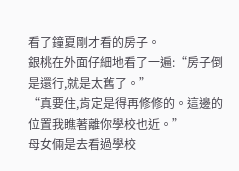看了鐘夏剛才看的房子。
銀桃在外面仔細地看了一遍:“房子倒是還行,就是太舊了。”
“真要住,肯定是得再修修的。這邊的位置我瞧著離你學校也近。”
母女倆是去看過學校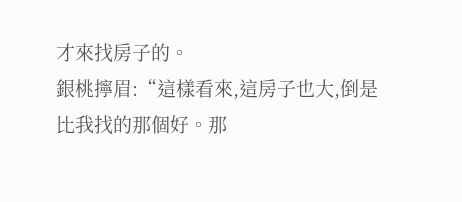才來找房子的。
銀桃擰眉:“這樣看來,這房子也大,倒是比我找的那個好。那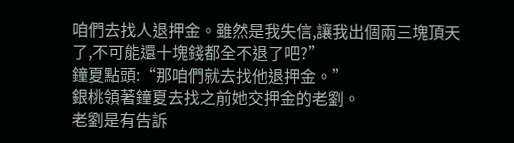咱們去找人退押金。雖然是我失信,讓我出個兩三塊頂天了,不可能還十塊錢都全不退了吧?”
鐘夏點頭:“那咱們就去找他退押金。”
銀桃領著鐘夏去找之前她交押金的老劉。
老劉是有告訴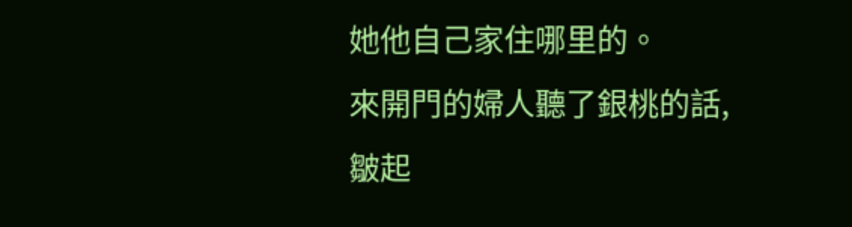她他自己家住哪里的。
來開門的婦人聽了銀桃的話,皺起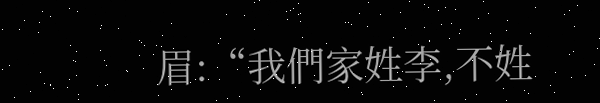眉:“我們家姓李,不姓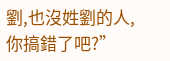劉,也沒姓劉的人,你搞錯了吧?”